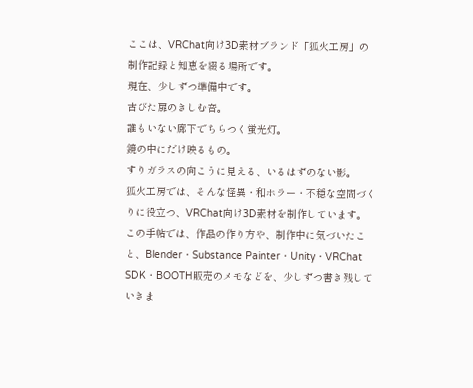ここは、VRChat向け3D素材ブランド「狐火工房」の制作記録と知恵を綴る場所です。
現在、少しずつ準備中です。
古びた扉のきしむ音。
誰もいない廊下でちらつく蛍光灯。
鏡の中にだけ映るもの。
すりガラスの向こうに見える、いるはずのない影。
狐火工房では、そんな怪異・和ホラー・不穏な空間づくりに役立つ、VRChat向け3D素材を制作しています。
この手帖では、作品の作り方や、制作中に気づいたこと、Blender・Substance Painter・Unity・VRChat SDK・BOOTH販売のメモなどを、少しずつ書き残していきま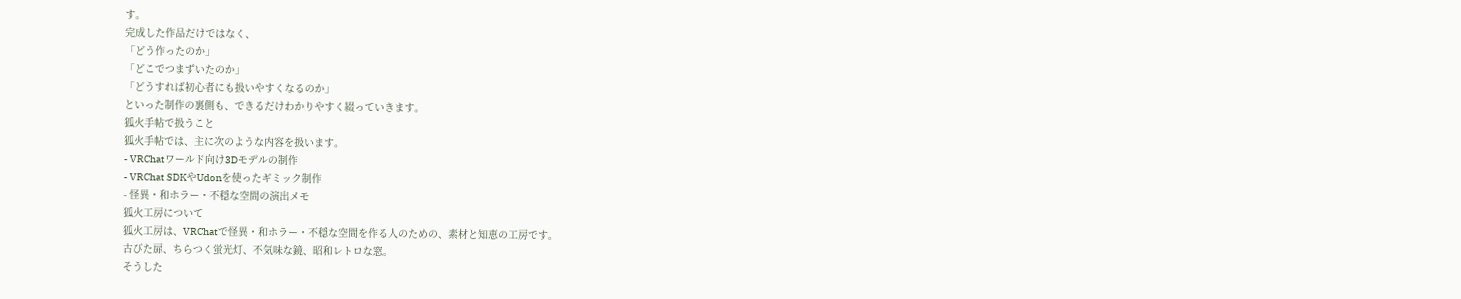す。
完成した作品だけではなく、
「どう作ったのか」
「どこでつまずいたのか」
「どうすれば初心者にも扱いやすくなるのか」
といった制作の裏側も、できるだけわかりやすく綴っていきます。
狐火手帖で扱うこと
狐火手帖では、主に次のような内容を扱います。
- VRChatワールド向け3Dモデルの制作
- VRChat SDKやUdonを使ったギミック制作
- 怪異・和ホラー・不穏な空間の演出メモ
狐火工房について
狐火工房は、VRChatで怪異・和ホラー・不穏な空間を作る人のための、素材と知恵の工房です。
古びた扉、ちらつく蛍光灯、不気味な鏡、昭和レトロな窓。
そうした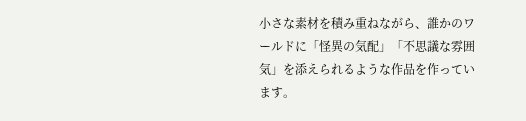小さな素材を積み重ねながら、誰かのワールドに「怪異の気配」「不思議な雰囲気」を添えられるような作品を作っています。